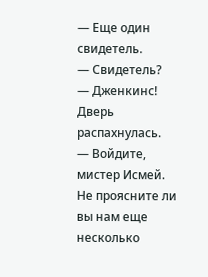— Еще один свидетель.
— Свидетель?
— Дженкинс!
Дверь распахнулась.
— Войдите, мистер Исмей. Не проясните ли вы нам еще несколько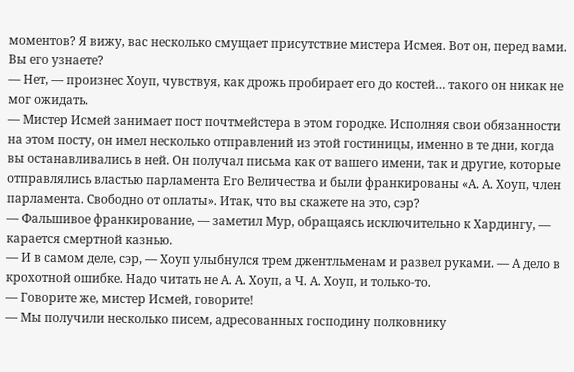моментов? Я вижу, вас несколько смущает присутствие мистера Исмея. Вот он, перед вами. Вы его узнаете?
— Нет, — произнес Хоуп, чувствуя, как дрожь пробирает его до костей… такого он никак не мог ожидать.
— Мистер Исмей занимает пост почтмейстера в этом городке. Исполняя свои обязанности на этом посту, он имел несколько отправлений из этой гостиницы, именно в те дни, когда вы останавливались в ней. Он получал письма как от вашего имени, так и другие, которые отправлялись властью парламента Его Величества и были франкированы «А. А. Хоуп, член парламента. Свободно от оплаты». Итак, что вы скажете на это, сэр?
— Фальшивое франкирование, — заметил Мур, обращаясь исключительно к Хардингу, — карается смертной казнью.
— И в самом деле, сэр, — Хоуп улыбнулся трем джентльменам и развел руками. — А дело в крохотной ошибке. Надо читать не А. А. Хоуп, а Ч. А. Хоуп, и только-то.
— Говорите же, мистер Исмей, говорите!
— Мы получили несколько писем, адресованных господину полковнику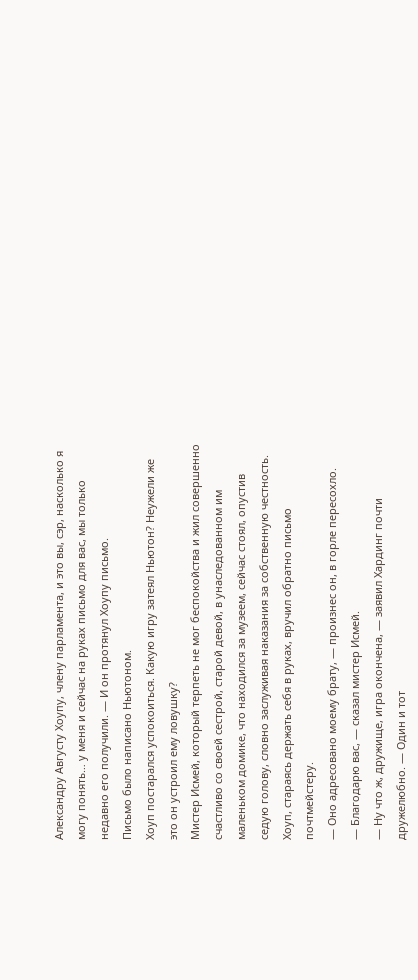Александру Августу Хоупу, члену парламента, и это вы, сэр, насколько я могу понять… у меня и сейчас на руках письмо для вас, мы только недавно его получили. — И он протянул Хоупу письмо.
Письмо было написано Ньютоном.
Хоуп постарался успокоиться. Какую игру затеял Ньютон? Неужели же это он устроил ему ловушку?
Мистер Исмей, который терпеть не мог беспокойства и жил совершенно счастливо со своей сестрой, старой девой, в унаследованном им маленьком домике, что находился за музеем, сейчас стоял, опустив седую голову, словно заслуживая наказания за собственную честность.
Хоуп, стараясь держать себя в руках, вручил обратно письмо почтмейстеру.
— Оно адресовано моему брату, — произнес он, в горле пересохло.
— Благодарю вас, — сказал мистер Исмей.
— Ну что ж, дружище, игра окончена, — заявил Хардинг почти дружелюбно. — Один и тот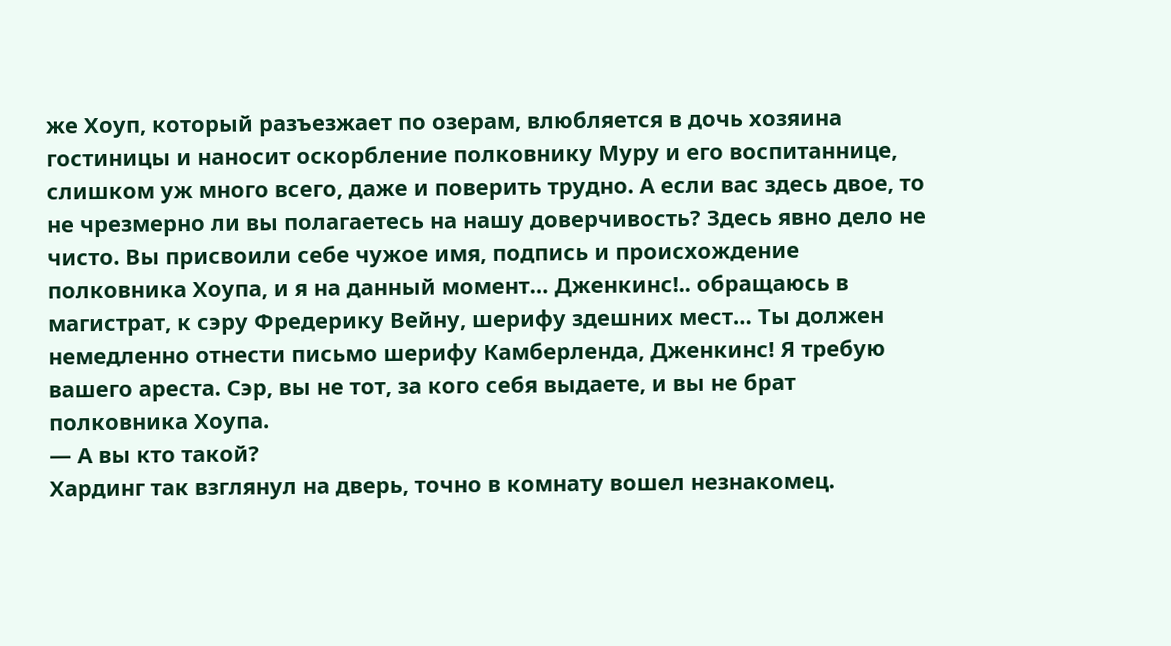же Хоуп, который разъезжает по озерам, влюбляется в дочь хозяина гостиницы и наносит оскорбление полковнику Муру и его воспитаннице, слишком уж много всего, даже и поверить трудно. А если вас здесь двое, то не чрезмерно ли вы полагаетесь на нашу доверчивость? Здесь явно дело не чисто. Вы присвоили себе чужое имя, подпись и происхождение полковника Хоупа, и я на данный момент… Дженкинс!.. обращаюсь в магистрат, к сэру Фредерику Вейну, шерифу здешних мест… Ты должен немедленно отнести письмо шерифу Камберленда, Дженкинс! Я требую вашего ареста. Сэр, вы не тот, за кого себя выдаете, и вы не брат полковника Хоупа.
— А вы кто такой?
Хардинг так взглянул на дверь, точно в комнату вошел незнакомец.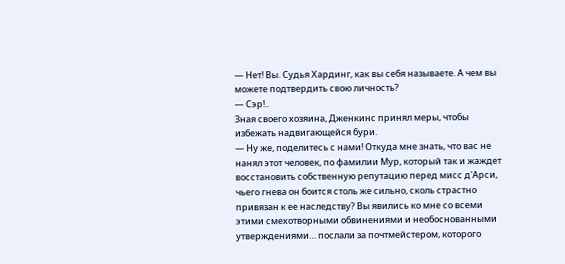— Нет! Вы. Судья Хардинг, как вы себя называете. А чем вы можете подтвердить свою личность?
— Сэр!..
Зная своего хозяина, Дженкинс принял меры, чтобы избежать надвигающейся бури.
— Ну же, поделитесь с нами! Откуда мне знать, что вас не нанял этот человек, по фамилии Мур, который так и жаждет восстановить собственную репутацию перед мисс д'Арси, чьего гнева он боится столь же сильно, сколь страстно привязан к ее наследству? Вы явились ко мне со всеми этими смехотворными обвинениями и необоснованными утверждениями… послали за почтмейстером, которого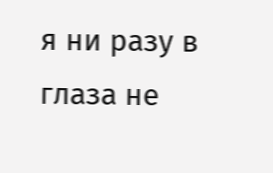я ни разу в глаза не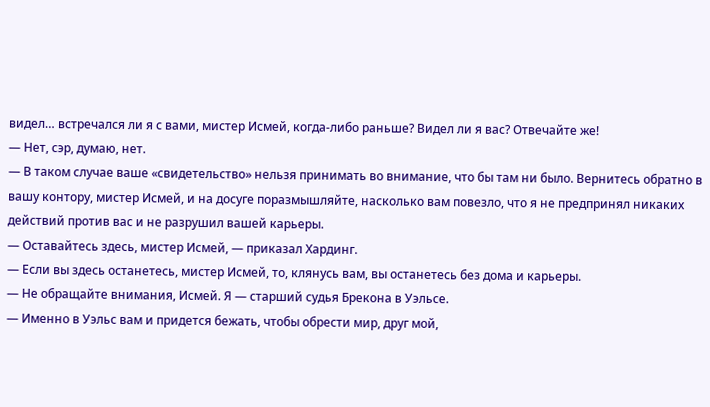видел… встречался ли я с вами, мистер Исмей, когда-либо раньше? Видел ли я вас? Отвечайте же!
— Нет, сэр, думаю, нет.
— В таком случае ваше «свидетельство» нельзя принимать во внимание, что бы там ни было. Вернитесь обратно в вашу контору, мистер Исмей, и на досуге поразмышляйте, насколько вам повезло, что я не предпринял никаких действий против вас и не разрушил вашей карьеры.
— Оставайтесь здесь, мистер Исмей, — приказал Хардинг.
— Если вы здесь останетесь, мистер Исмей, то, клянусь вам, вы останетесь без дома и карьеры.
— Не обращайте внимания, Исмей. Я — старший судья Брекона в Уэльсе.
— Именно в Уэльс вам и придется бежать, чтобы обрести мир, друг мой,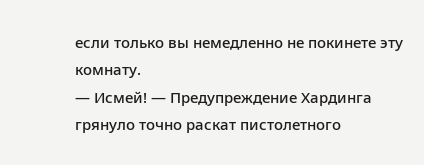если только вы немедленно не покинете эту комнату.
— Исмей! — Предупреждение Хардинга грянуло точно раскат пистолетного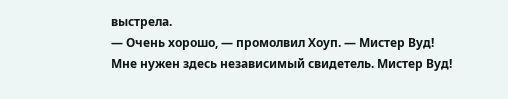выстрела.
— Очень хорошо, — промолвил Хоуп. — Мистер Вуд! Мне нужен здесь независимый свидетель. Мистер Вуд!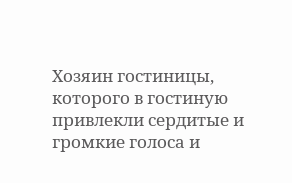Хозяин гостиницы, которого в гостиную привлекли сердитые и громкие голоса и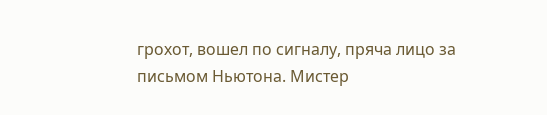грохот, вошел по сигналу, пряча лицо за письмом Ньютона. Мистер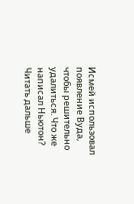Исмей использовал появление Вуда, чтобы решительно удалиться. Что же написал Ньютон?
Читать дальше